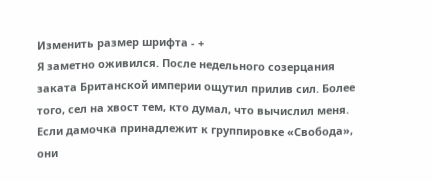Изменить размер шрифта - +
Я заметно оживился. После недельного созерцания заката Британской империи ощутил прилив сил. Более того, сел на хвост тем, кто думал, что вычислил меня. Если дамочка принадлежит к группировке «Свобода», они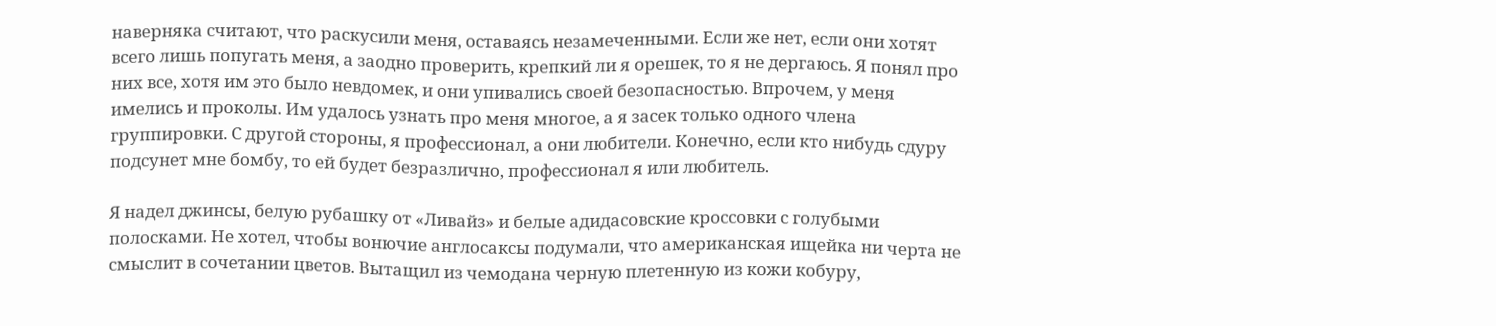наверняка считают, что раскусили меня, оставаясь незамеченными. Если же нет, если они хотят всего лишь попугать меня, а заодно проверить, крепкий ли я орешек, то я не дергаюсь. Я понял про них все, хотя им это было невдомек, и они упивались своей безопасностью. Впрочем, у меня имелись и проколы. Им удалось узнать про меня многое, а я засек только одного члена группировки. С другой стороны, я профессионал, а они любители. Конечно, если кто нибудь сдуру подсунет мне бомбу, то ей будет безразлично, профессионал я или любитель.

Я надел джинсы, белую рубашку от «Ливайз» и белые адидасовские кроссовки с голубыми полосками. Не хотел, чтобы вонючие англосаксы подумали, что американская ищейка ни черта не смыслит в сочетании цветов. Вытащил из чемодана черную плетенную из кожи кобуру,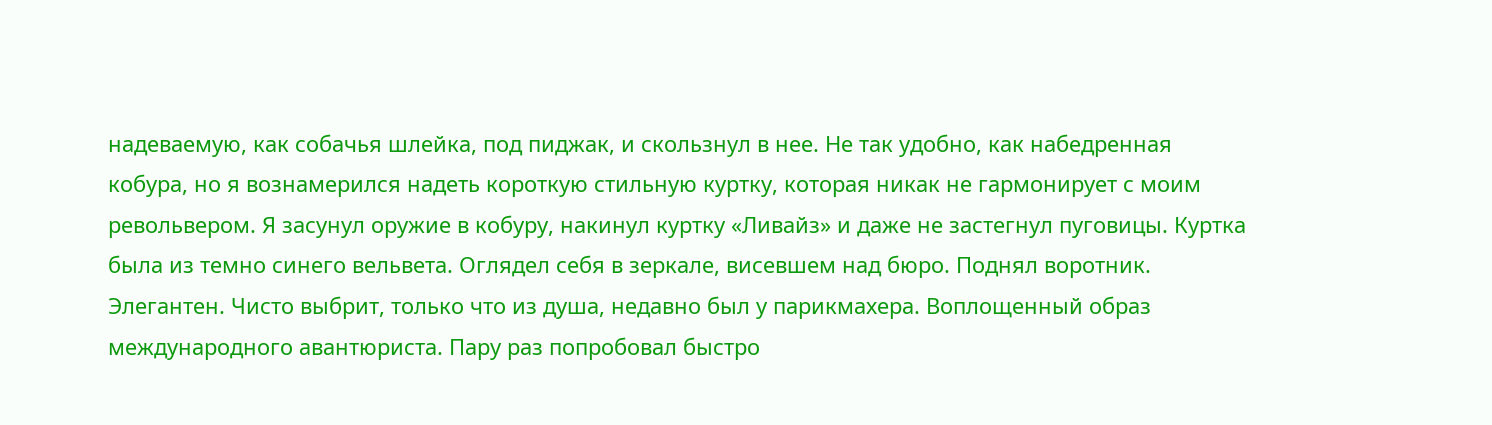надеваемую, как собачья шлейка, под пиджак, и скользнул в нее. Не так удобно, как набедренная кобура, но я вознамерился надеть короткую стильную куртку, которая никак не гармонирует с моим револьвером. Я засунул оружие в кобуру, накинул куртку «Ливайз» и даже не застегнул пуговицы. Куртка была из темно синего вельвета. Оглядел себя в зеркале, висевшем над бюро. Поднял воротник. Элегантен. Чисто выбрит, только что из душа, недавно был у парикмахера. Воплощенный образ международного авантюриста. Пару раз попробовал быстро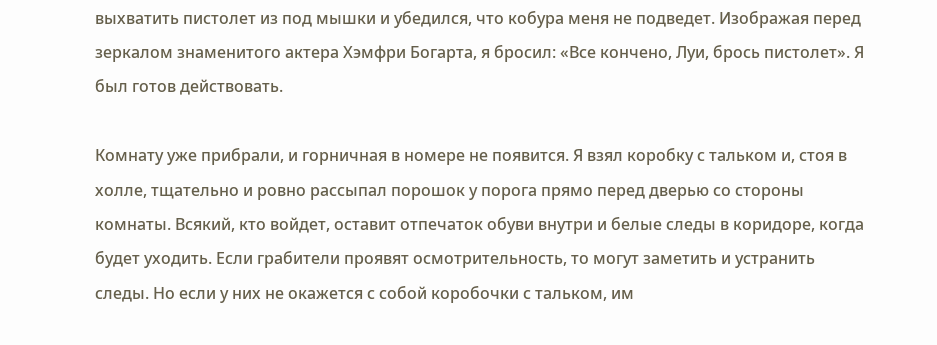выхватить пистолет из под мышки и убедился, что кобура меня не подведет. Изображая перед зеркалом знаменитого актера Хэмфри Богарта, я бросил: «Все кончено, Луи, брось пистолет». Я был готов действовать.

Комнату уже прибрали, и горничная в номере не появится. Я взял коробку с тальком и, стоя в холле, тщательно и ровно рассыпал порошок у порога прямо перед дверью со стороны комнаты. Всякий, кто войдет, оставит отпечаток обуви внутри и белые следы в коридоре, когда будет уходить. Если грабители проявят осмотрительность, то могут заметить и устранить следы. Но если у них не окажется с собой коробочки с тальком, им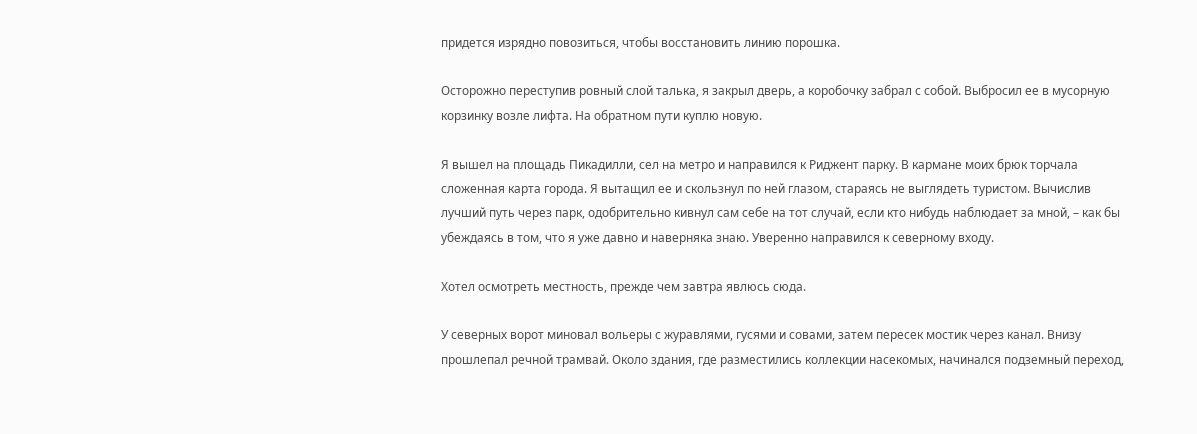придется изрядно повозиться, чтобы восстановить линию порошка.

Осторожно переступив ровный слой талька, я закрыл дверь, а коробочку забрал с собой. Выбросил ее в мусорную корзинку возле лифта. На обратном пути куплю новую.

Я вышел на площадь Пикадилли, сел на метро и направился к Риджент парку. В кармане моих брюк торчала сложенная карта города. Я вытащил ее и скользнул по ней глазом, стараясь не выглядеть туристом. Вычислив лучший путь через парк, одобрительно кивнул сам себе на тот случай, если кто нибудь наблюдает за мной, – как бы убеждаясь в том, что я уже давно и наверняка знаю. Уверенно направился к северному входу.

Хотел осмотреть местность, прежде чем завтра явлюсь сюда.

У северных ворот миновал вольеры с журавлями, гусями и совами, затем пересек мостик через канал. Внизу прошлепал речной трамвай. Около здания, где разместились коллекции насекомых, начинался подземный переход,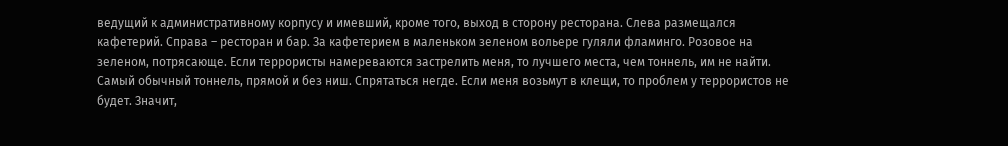ведущий к административному корпусу и имевший, кроме того, выход в сторону ресторана. Слева размещался кафетерий. Справа – ресторан и бар. За кафетерием в маленьком зеленом вольере гуляли фламинго. Розовое на зеленом, потрясающе. Если террористы намереваются застрелить меня, то лучшего места, чем тоннель, им не найти. Самый обычный тоннель, прямой и без ниш. Спрятаться негде. Если меня возьмут в клещи, то проблем у террористов не будет. Значит,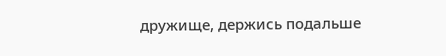дружище, держись подальше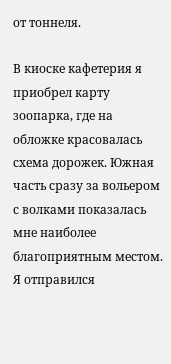от тоннеля.

В киоске кафетерия я приобрел карту зоопарка, где на обложке красовалась схема дорожек. Южная часть сразу за вольером с волками показалась мне наиболее благоприятным местом. Я отправился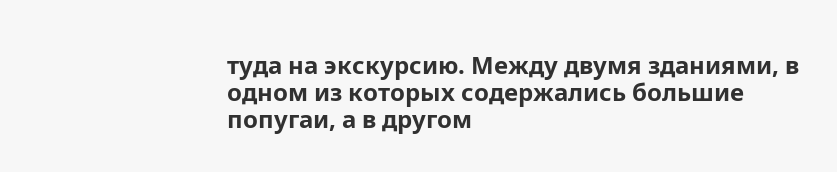туда на экскурсию. Между двумя зданиями, в одном из которых содержались большие попугаи, а в другом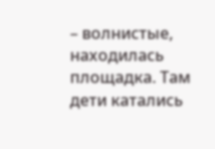– волнистые, находилась площадка. Там дети катались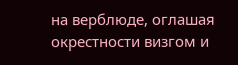на верблюде, оглашая окрестности визгом и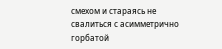смехом и стараясь не свалиться с асимметрично горбатой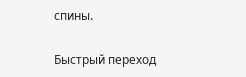спины.

Быстрый переход